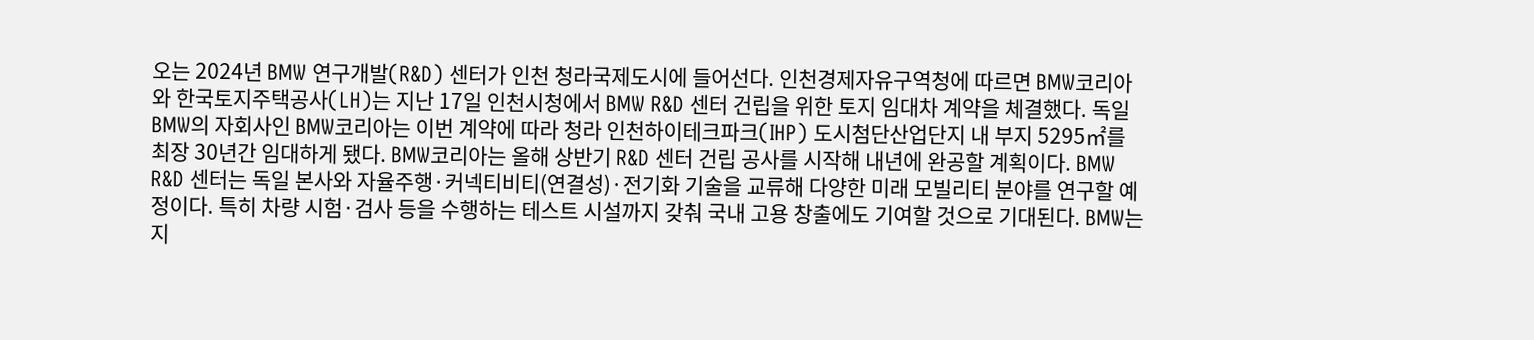오는 2024년 BMW 연구개발(R&D) 센터가 인천 청라국제도시에 들어선다. 인천경제자유구역청에 따르면 BMW코리아와 한국토지주택공사(LH)는 지난 17일 인천시청에서 BMW R&D 센터 건립을 위한 토지 임대차 계약을 체결했다. 독일 BMW의 자회사인 BMW코리아는 이번 계약에 따라 청라 인천하이테크파크(IHP) 도시첨단산업단지 내 부지 5295㎡를 최장 30년간 임대하게 됐다. BMW코리아는 올해 상반기 R&D 센터 건립 공사를 시작해 내년에 완공할 계획이다. BMW R&D 센터는 독일 본사와 자율주행·커넥티비티(연결성)·전기화 기술을 교류해 다양한 미래 모빌리티 분야를 연구할 예정이다. 특히 차량 시험·검사 등을 수행하는 테스트 시설까지 갖춰 국내 고용 창출에도 기여할 것으로 기대된다. BMW는 지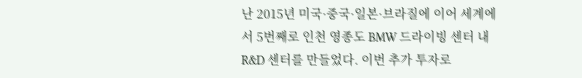난 2015년 미국·중국·일본·브라질에 이어 세계에서 5번째로 인천 영종도 BMW 드라이빙 센터 내 R&D 센터를 만들었다. 이번 추가 투자로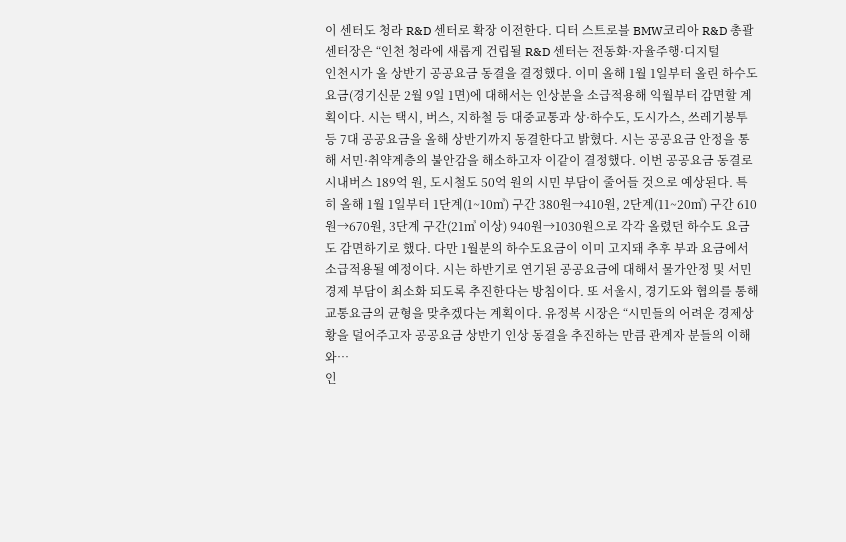이 센터도 청라 R&D 센터로 확장 이전한다. 디터 스트로블 BMW코리아 R&D 총괄 센터장은 “인천 청라에 새롭게 건립될 R&D 센터는 전동화·자율주행·디지털
인천시가 올 상반기 공공요금 동결을 결정했다. 이미 올해 1월 1일부터 올린 하수도요금(경기신문 2월 9일 1면)에 대해서는 인상분을 소급적용해 익월부터 감면할 계획이다. 시는 택시, 버스, 지하철 등 대중교통과 상·하수도, 도시가스, 쓰레기봉투 등 7대 공공요금을 올해 상반기까지 동결한다고 밝혔다. 시는 공공요금 안정을 통해 서민·취약계층의 불안감을 해소하고자 이같이 결정했다. 이번 공공요금 동결로 시내버스 189억 원, 도시철도 50억 원의 시민 부담이 줄어들 것으로 예상된다. 특히 올해 1월 1일부터 1단계(1~10㎥) 구간 380원→410원, 2단계(11~20㎥) 구간 610원→670원, 3단계 구간(21㎥ 이상) 940원→1030원으로 각각 올렸던 하수도 요금도 감면하기로 했다. 다만 1월분의 하수도요금이 이미 고지돼 추후 부과 요금에서 소급적용될 예정이다. 시는 하반기로 연기된 공공요금에 대해서 물가안정 및 서민경제 부담이 최소화 되도록 추진한다는 방침이다. 또 서울시, 경기도와 협의를 통해 교통요금의 균형을 맞추겠다는 계획이다. 유정복 시장은 “시민들의 어려운 경제상황을 덜어주고자 공공요금 상반기 인상 동결을 추진하는 만큼 관계자 분들의 이해와…
인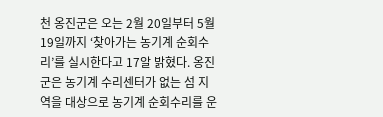천 옹진군은 오는 2월 20일부터 5월 19일까지 ‘찾아가는 농기계 순회수리’를 실시한다고 17알 밝혔다. 옹진군은 농기계 수리센터가 없는 섬 지역을 대상으로 농기계 순회수리를 운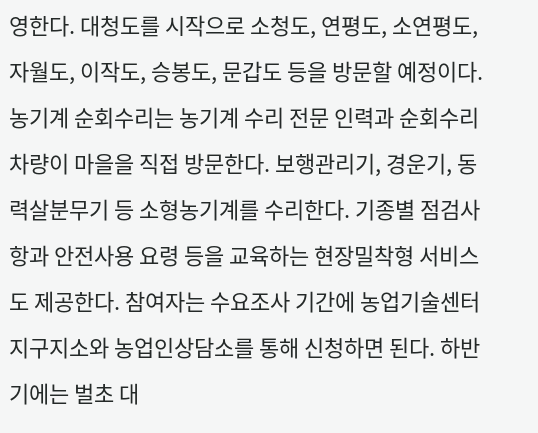영한다. 대청도를 시작으로 소청도, 연평도, 소연평도, 자월도, 이작도, 승봉도, 문갑도 등을 방문할 예정이다. 농기계 순회수리는 농기계 수리 전문 인력과 순회수리 차량이 마을을 직접 방문한다. 보행관리기, 경운기, 동력살분무기 등 소형농기계를 수리한다. 기종별 점검사항과 안전사용 요령 등을 교육하는 현장밀착형 서비스도 제공한다. 참여자는 수요조사 기간에 농업기술센터 지구지소와 농업인상담소를 통해 신청하면 된다. 하반기에는 벌초 대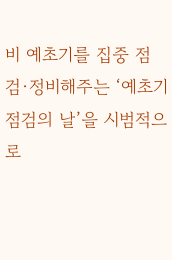비 예초기를 집중 점검·정비해주는 ‘예초기 점검의 날’을 시범적으로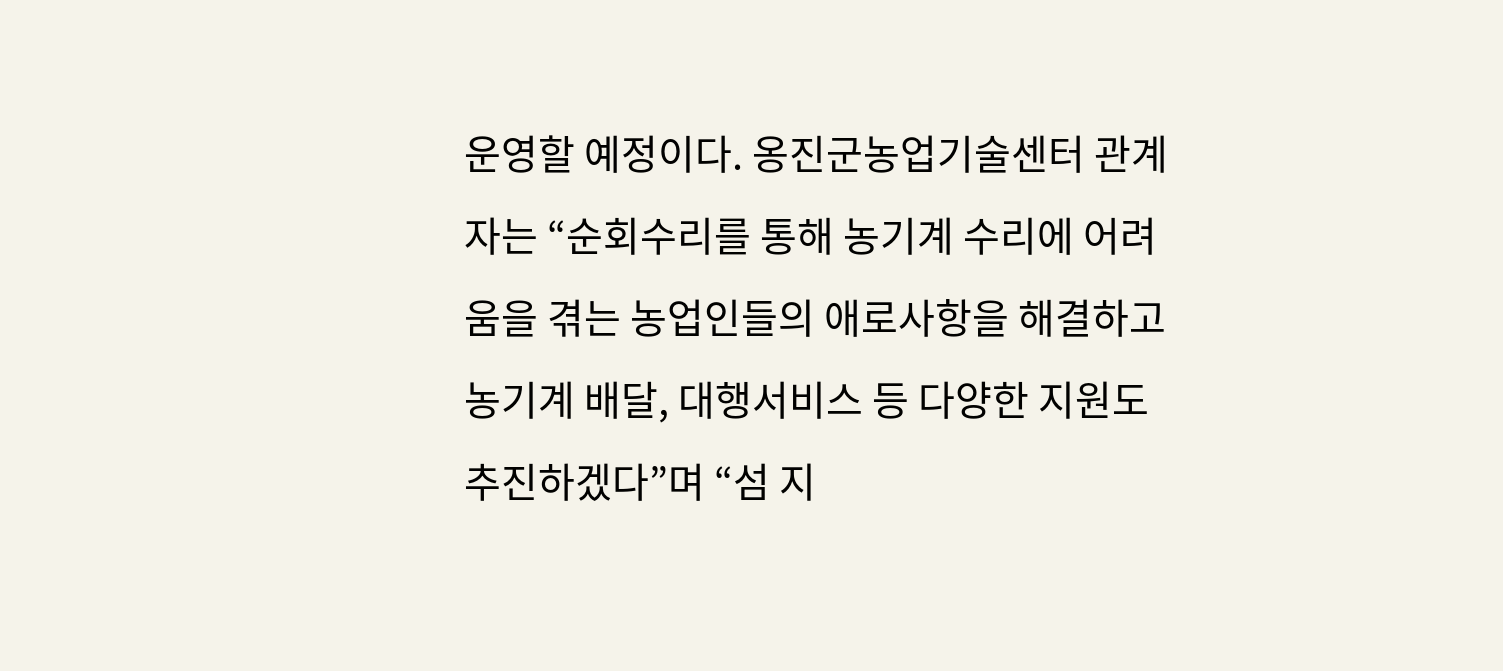운영할 예정이다. 옹진군농업기술센터 관계자는 “순회수리를 통해 농기계 수리에 어려움을 겪는 농업인들의 애로사항을 해결하고 농기계 배달, 대행서비스 등 다양한 지원도 추진하겠다”며 “섬 지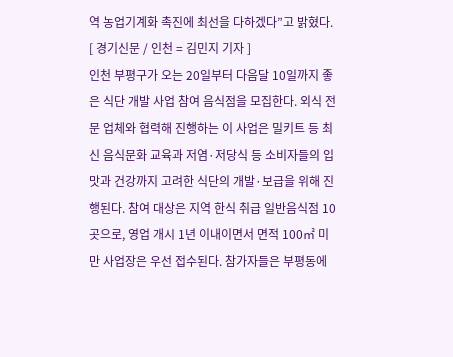역 농업기계화 촉진에 최선을 다하겠다”고 밝혔다. [ 경기신문 / 인천 = 김민지 기자 ]
인천 부평구가 오는 20일부터 다음달 10일까지 좋은 식단 개발 사업 참여 음식점을 모집한다. 외식 전문 업체와 협력해 진행하는 이 사업은 밀키트 등 최신 음식문화 교육과 저염·저당식 등 소비자들의 입맛과 건강까지 고려한 식단의 개발·보급을 위해 진행된다. 참여 대상은 지역 한식 취급 일반음식점 10곳으로, 영업 개시 1년 이내이면서 면적 100㎡ 미만 사업장은 우선 접수된다. 참가자들은 부평동에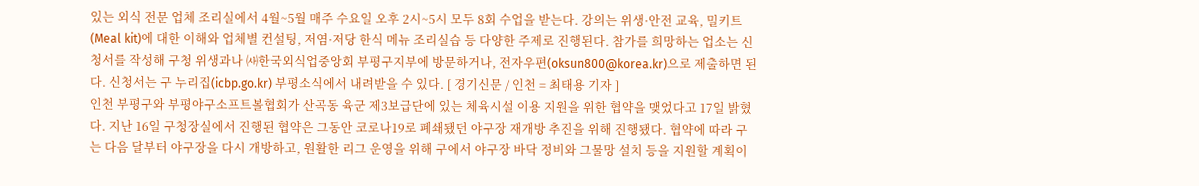있는 외식 전문 업체 조리실에서 4월~5월 매주 수요일 오후 2시~5시 모두 8회 수업을 받는다. 강의는 위생·안전 교육, 밀키트(Meal kit)에 대한 이해와 업체별 컨설팅, 저염·저당 한식 메뉴 조리실습 등 다양한 주제로 진행된다. 참가를 희망하는 업소는 신청서를 작성해 구청 위생과나 ㈔한국외식업중앙회 부평구지부에 방문하거나, 전자우편(oksun800@korea.kr)으로 제출하면 된다. 신청서는 구 누리집(icbp.go.kr) 부평소식에서 내려받을 수 있다. [ 경기신문 / 인천 = 최태용 기자 ]
인천 부평구와 부평야구소프트볼협회가 산곡동 육군 제3보급단에 있는 체육시설 이용 지원을 위한 협약을 맺었다고 17일 밝혔다. 지난 16일 구청장실에서 진행된 협약은 그동안 코로나19로 폐쇄됐던 야구장 재개방 추진을 위해 진행됐다. 협약에 따라 구는 다음 달부터 야구장을 다시 개방하고, 원활한 리그 운영을 위해 구에서 야구장 바닥 정비와 그물망 설치 등을 지원할 계획이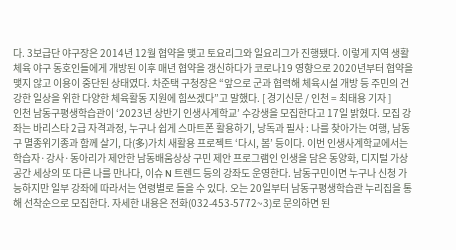다. 3보급단 야구장은 2014년 12월 협약을 맺고 토요리그와 일요리그가 진행됐다. 이렇게 지역 생활체육 야구 동호인들에게 개방된 이후 매년 협약을 갱신하다가 코로나19 영향으로 2020년부터 협약을 맺지 않고 이용이 중단된 상태였다. 차준택 구청장은 “앞으로 군과 협력해 체육시설 개방 등 주민의 건강한 일상을 위한 다양한 체육활동 지원에 힘쓰겠다”고 말했다. [ 경기신문 / 인천 = 최태용 기자 ]
인천 남동구평생학습관이 ‘2023년 상반기 인생사계학교’ 수강생을 모집한다고 17일 밝혔다. 모집 강좌는 바리스타 2급 자격과정, 누구나 쉽게 스마트폰 활용하기, 낭독과 필사 : 나를 찾아가는 여행, 남동구 멸종위기종과 함께 살기, 다(多)가치 새활용 프로젝트 ‘다시, 봄’ 등이다. 이번 인생사계학교에서는 학습자·강사·동아리가 제안한 남동배움상상 구민 제안 프로그램인 인생을 담은 동양화, 디지털 가상공간 세상의 또 다른 나를 만나다, 이슈 N 트렌드 등의 강좌도 운영한다. 남동구민이면 누구나 신청 가능하지만 일부 강좌에 따라서는 연령별로 들을 수 있다. 오는 20일부터 남동구평생학습관 누리집을 통해 선착순으로 모집한다. 자세한 내용은 전화(032-453-5772~3)로 문의하면 된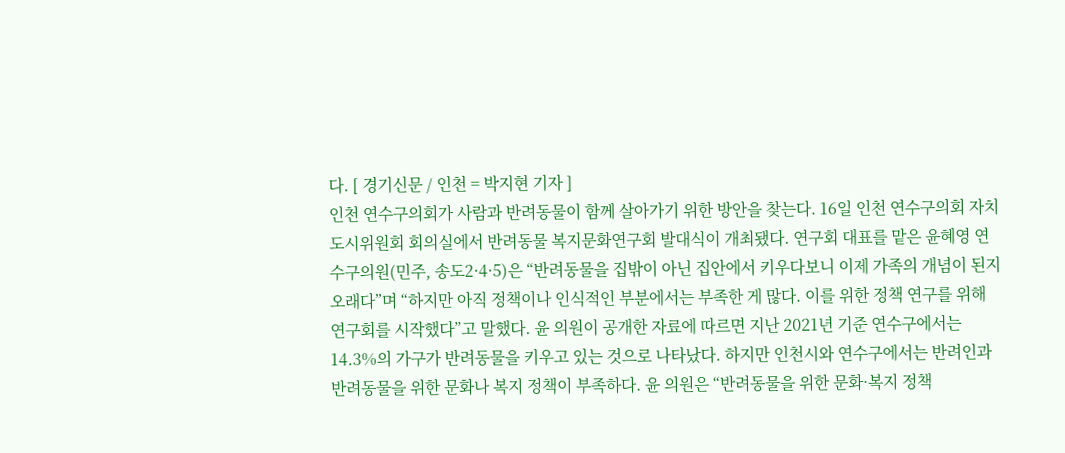다. [ 경기신문 / 인천 = 박지현 기자 ]
인천 연수구의회가 사람과 반려동물이 함께 살아가기 위한 방안을 찾는다. 16일 인천 연수구의회 자치도시위원회 회의실에서 반려동물 복지문화연구회 발대식이 개최됐다. 연구회 대표를 맡은 윤혜영 연수구의원(민주, 송도2·4·5)은 “반려동물을 집밖이 아닌 집안에서 키우다보니 이제 가족의 개념이 된지 오래다”며 “하지만 아직 정책이나 인식적인 부분에서는 부족한 게 많다. 이를 위한 정책 연구를 위해 연구회를 시작했다”고 말했다. 윤 의원이 공개한 자료에 따르면 지난 2021년 기준 연수구에서는 14.3%의 가구가 반려동물을 키우고 있는 것으로 나타났다. 하지만 인천시와 연수구에서는 반려인과 반려동물을 위한 문화나 복지 정책이 부족하다. 윤 의원은 “반려동물을 위한 문화·복지 정책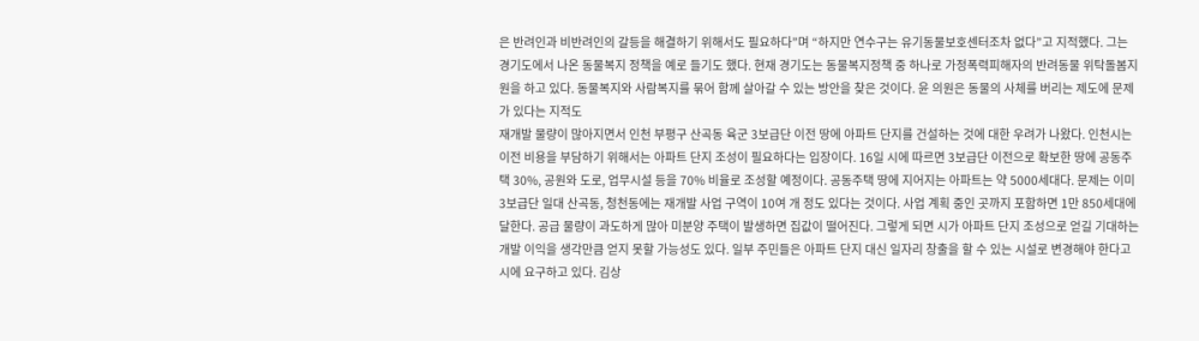은 반려인과 비반려인의 갈등을 해결하기 위해서도 필요하다”며 “하지만 연수구는 유기동물보호센터조차 없다”고 지적했다. 그는 경기도에서 나온 동물복지 정책을 예로 들기도 했다. 현재 경기도는 동물복지정책 중 하나로 가정폭력피해자의 반려동물 위탁돌봄지원을 하고 있다. 동물복지와 사람복지를 묶어 함께 살아갈 수 있는 방안을 찾은 것이다. 윤 의원은 동물의 사체를 버리는 제도에 문제가 있다는 지적도
재개발 물량이 많아지면서 인천 부평구 산곡동 육군 3보급단 이전 땅에 아파트 단지를 건설하는 것에 대한 우려가 나왔다. 인천시는 이전 비용을 부담하기 위해서는 아파트 단지 조성이 필요하다는 입장이다. 16일 시에 따르면 3보급단 이전으로 확보한 땅에 공동주택 30%, 공원와 도로, 업무시설 등을 70% 비율로 조성할 예정이다. 공동주택 땅에 지어지는 아파트는 약 5000세대다. 문제는 이미 3보급단 일대 산곡동, 청천동에는 재개발 사업 구역이 10여 개 정도 있다는 것이다. 사업 계획 중인 곳까지 포함하면 1만 850세대에 달한다. 공급 물량이 과도하게 많아 미분양 주택이 발생하면 집값이 떨어진다. 그렇게 되면 시가 아파트 단지 조성으로 얻길 기대하는 개발 이익을 생각만큼 얻지 못할 가능성도 있다. 일부 주민들은 아파트 단지 대신 일자리 창출을 할 수 있는 시설로 변경해야 한다고 시에 요구하고 있다. 김상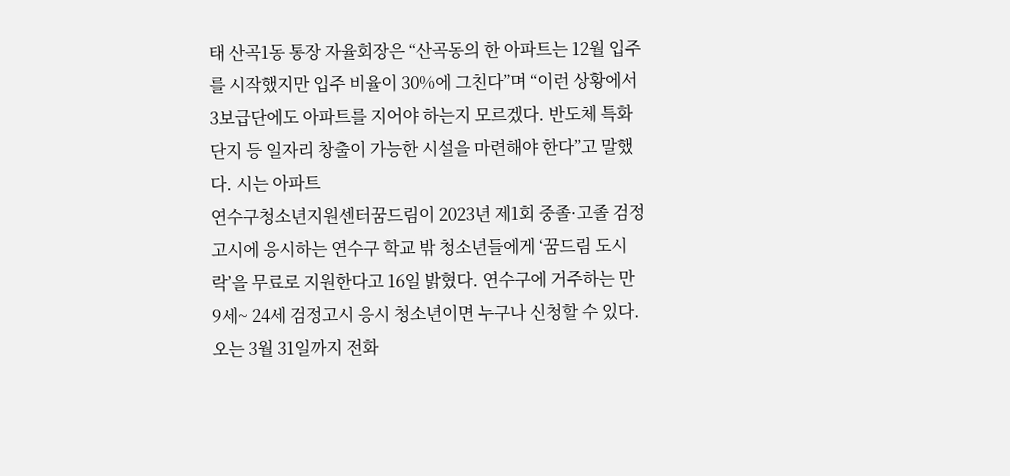태 산곡1동 통장 자율회장은 “산곡동의 한 아파트는 12월 입주를 시작했지만 입주 비율이 30%에 그친다”며 “이런 상황에서 3보급단에도 아파트를 지어야 하는지 모르겠다. 반도체 특화단지 등 일자리 창출이 가능한 시설을 마련해야 한다”고 말했다. 시는 아파트
연수구청소년지원센터꿈드림이 2023년 제1회 중졸·고졸 검정고시에 응시하는 연수구 학교 밖 청소년들에게 ‘꿈드림 도시락’을 무료로 지원한다고 16일 밝혔다. 연수구에 거주하는 만 9세~ 24세 검정고시 응시 청소년이면 누구나 신청할 수 있다. 오는 3월 31일까지 전화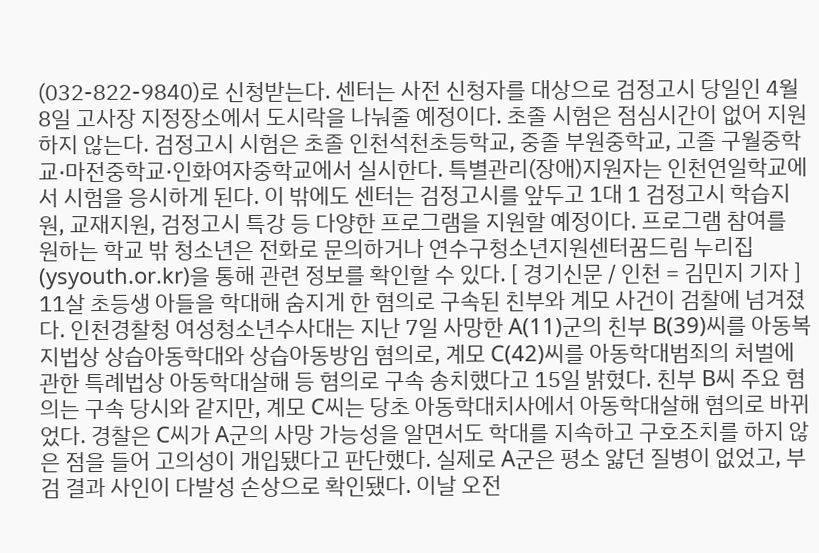(032-822-9840)로 신청받는다. 센터는 사전 신청자를 대상으로 검정고시 당일인 4월 8일 고사장 지정장소에서 도시락을 나눠줄 예정이다. 초졸 시험은 점심시간이 없어 지원하지 않는다. 검정고시 시험은 초졸 인천석천초등학교, 중졸 부원중학교, 고졸 구월중학교·마전중학교·인화여자중학교에서 실시한다. 특별관리(장애)지원자는 인천연일학교에서 시험을 응시하게 된다. 이 밖에도 센터는 검정고시를 앞두고 1대 1 검정고시 학습지원, 교재지원, 검정고시 특강 등 다양한 프로그램을 지원할 예정이다. 프로그램 참여를 원하는 학교 밖 청소년은 전화로 문의하거나 연수구청소년지원센터꿈드림 누리집(ysyouth.or.kr)을 통해 관련 정보를 확인할 수 있다. [ 경기신문 / 인천 = 김민지 기자 ]
11살 초등생 아들을 학대해 숨지게 한 혐의로 구속된 친부와 계모 사건이 검찰에 넘겨졌다. 인천경찰청 여성청소년수사대는 지난 7일 사망한 A(11)군의 친부 B(39)씨를 아동복지법상 상습아동학대와 상습아동방임 혐의로, 계모 C(42)씨를 아동학대범죄의 처벌에 관한 특례법상 아동학대살해 등 혐의로 구속 송치했다고 15일 밝혔다. 친부 B씨 주요 혐의는 구속 당시와 같지만, 계모 C씨는 당초 아동학대치사에서 아동학대살해 혐의로 바뀌었다. 경찰은 C씨가 A군의 사망 가능성을 알면서도 학대를 지속하고 구호조치를 하지 않은 점을 들어 고의성이 개입됐다고 판단했다. 실제로 A군은 평소 앓던 질병이 없었고, 부검 결과 사인이 다발성 손상으로 확인됐다. 이날 오전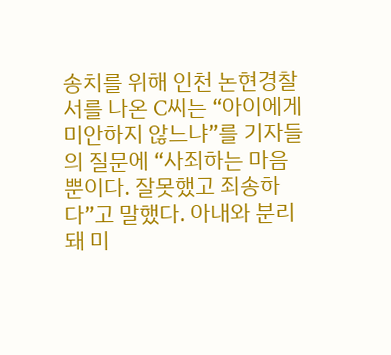송치를 위해 인천 논현경찰서를 나온 C씨는 “아이에게 미안하지 않느냐”를 기자들의 질문에 “사죄하는 마음뿐이다. 잘못했고 죄송하다”고 말했다. 아내와 분리돼 미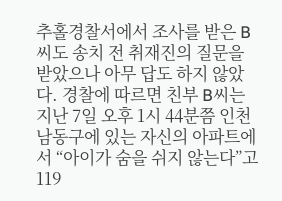추홀경찰서에서 조사를 받은 B씨도 송치 전 취재진의 질문을 받았으나 아무 답도 하지 않았다. 경찰에 따르면 친부 B씨는 지난 7일 오후 1시 44분쯤 인천 남동구에 있는 자신의 아파트에서 “아이가 숨을 쉬지 않는다”고 119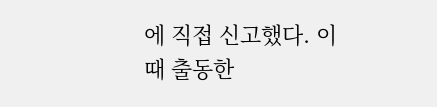에 직접 신고했다. 이때 출동한